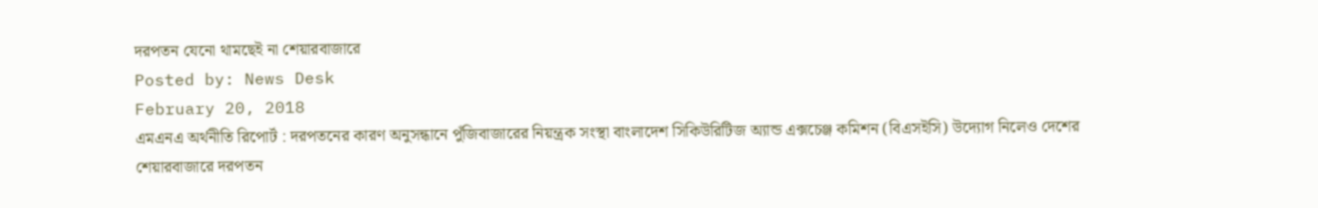দরপতন যেনো থামছেই না শেয়ারবাজারে
Posted by: News Desk
February 20, 2018
এমএনএ অর্থনীতি রিপোর্ট : দরপতনের কারণ অনুসন্ধানে পুঁজিবাজারের নিয়ন্ত্রক সংস্থা বাংলাদেশ সিকিউরিটিজ অ্যান্ড এক্সচেঞ্জ কমিশন (বিএসইসি) উদ্যোগ নিলেও দেশের শেয়ারবাজারে দরপতন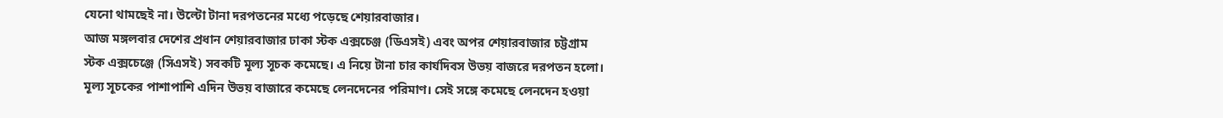যেনো থামছেই না। উল্টো টানা দরপতনের মধ্যে পড়েছে শেয়ারবাজার।
আজ মঙ্গলবার দেশের প্রধান শেয়ারবাজার ঢাকা স্টক এক্সচেঞ্জ (ডিএসই) এবং অপর শেয়ারবাজার চট্টগ্রাম স্টক এক্সচেঞ্জে (সিএসই) সবকটি মূল্য সূচক কমেছে। এ নিয়ে টানা চার কার্যদিবস উভয় বাজরে দরপতন হলো।
মূল্য সূচকের পাশাপাশি এদিন উভয় বাজারে কমেছে লেনদেনের পরিমাণ। সেই সঙ্গে কমেছে লেনদেন হওয়া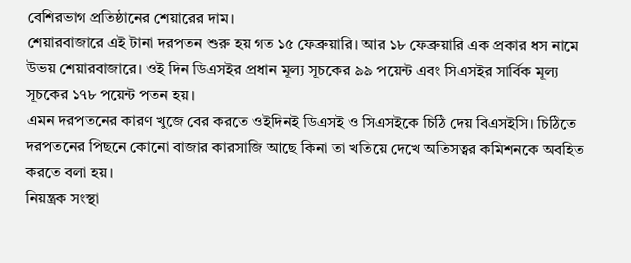বেশিরভাগ প্রতিষ্ঠানের শেয়ারের দাম।
শেয়ারবাজারে এই টানা দরপতন শুরু হয় গত ১৫ ফেব্রুয়ারি। আর ১৮ ফেব্রুয়ারি এক প্রকার ধস নামে উভয় শেয়ারবাজারে। ওই দিন ডিএসইর প্রধান মূল্য সূচকের ৯৯ পয়েন্ট এবং সিএসইর সার্বিক মূল্য সূচকের ১৭৮ পয়েন্ট পতন হয়।
এমন দরপতনের কারণ খুজে বের করতে ওইদিনই ডিএসই ও সিএসইকে চিঠি দেয় বিএসইসি। চিঠিতে দরপতনের পিছনে কোনো বাজার কারসাজি আছে কিনা তা খতিয়ে দেখে অতিসত্বর কমিশনকে অবহিত করতে বলা হয়।
নিয়ন্ত্রক সংস্থা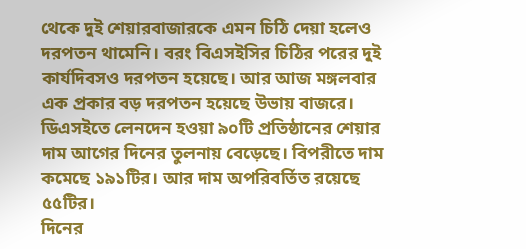থেকে দুই শেয়ারবাজারকে এমন চিঠি দেয়া হলেও দরপতন থামেনি। বরং বিএসইসির চিঠির পরের দুই কার্যদিবসও দরপতন হয়েছে। আর আজ মঙ্গলবার এক প্রকার বড় দরপতন হয়েছে উভায় বাজরে।
ডিএসইতে লেনদেন হওয়া ৯০টি প্রতিষ্ঠানের শেয়ার দাম আগের দিনের তুলনায় বেড়েছে। বিপরীতে দাম কমেছে ১৯১টির। আর দাম অপরিবর্তিত রয়েছে ৫৫টির।
দিনের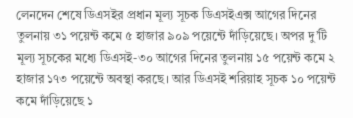লেনদেন শেষে ডিএসইর প্রধান মূল্য সূচক ডিএসইএক্স আগের দিনের তুলনায় ৩১ পয়েন্ট কমে ৫ হাজার ৯০৯ পয়েন্টে দাঁড়িয়েছে। অপর দু’টি মূল্য সূচকের মধ্যে ডিএসই-৩০ আগের দিনের তুলনায় ১৫ পয়েন্ট কমে ২ হাজার ১৭৩ পয়েন্টে অবস্থা করছে। আর ডিএসই শরিয়াহ সূচক ১০ পয়েন্ট কমে দাঁড়িয়েছে ১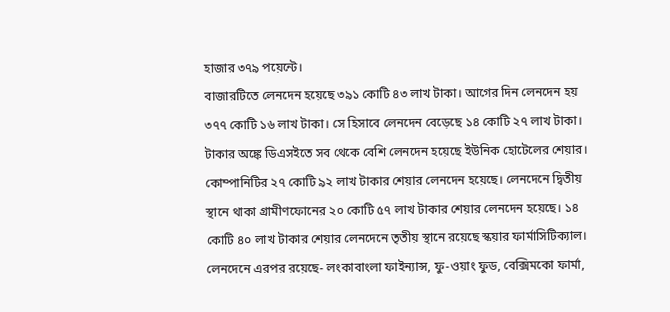হাজার ৩৭৯ পয়েন্টে।
বাজারটিতে লেনদেন হয়েছে ৩৯১ কোটি ৪৩ লাখ টাকা। আগের দিন লেনদেন হয় ৩৭৭ কোটি ১৬ লাখ টাকা। সে হিসাবে লেনদেন বেড়েছে ১৪ কোটি ২৭ লাখ টাকা।
টাকার অঙ্কে ডিএসইতে সব থেকে বেশি লেনদেন হয়েছে ইউনিক হোটেলের শেয়ার। কোম্পানিটির ২৭ কোটি ৯২ লাখ টাকার শেয়ার লেনদেন হয়েছে। লেনদেনে দ্বিতীয় স্থানে থাকা গ্রামীণফোনের ২০ কোটি ৫৭ লাখ টাকার শেয়ার লেনদেন হয়েছে। ১৪ কোটি ৪০ লাখ টাকার শেয়ার লেনদেনে তৃতীয় স্থানে রয়েছে স্কয়ার ফার্মাসিটিক্যাল।
লেনদেনে এরপর রয়েছে- লংকাবাংলা ফাইন্যান্স, ফু-ওয়াং ফুড, বেক্সিমকো ফার্মা,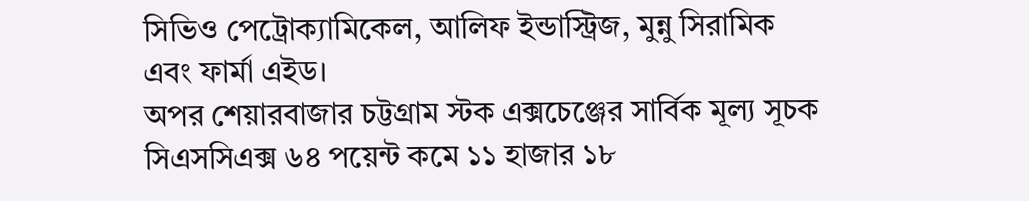সিভিও পেট্রোক্যামিকেল, আলিফ ইন্ডাস্ট্রিজ, মুন্নু সিরামিক এবং ফার্মা এইড।
অপর শেয়ারবাজার চট্টগ্রাম স্টক এক্সচেঞ্জের সার্বিক মূল্য সূচক সিএসসিএক্স ৬৪ পয়েন্ট কমে ১১ হাজার ১৮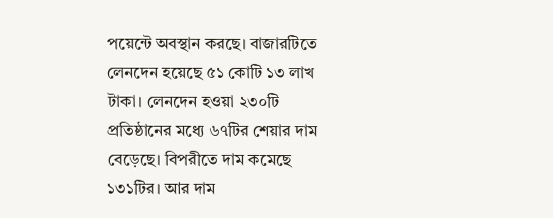পয়েন্টে অবস্থান করছে। বাজারটিতে লেনদেন হয়েছে ৫১ কোটি ১৩ লাখ টাকা। লেনদেন হওয়া ২৩০টি প্রতিষ্ঠানের মধ্যে ৬৭টির শেয়ার দাম বেড়েছে। বিপরীতে দাম কমেছে ১৩১টির। আর দাম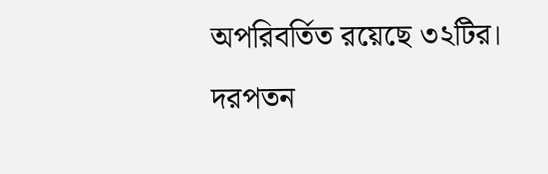অপরিবর্তিত রয়েছে ৩২টির।
দরপতন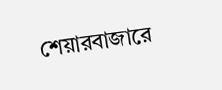শেয়ারবাজারে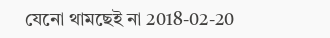যেনো থামছেই না 2018-02-20